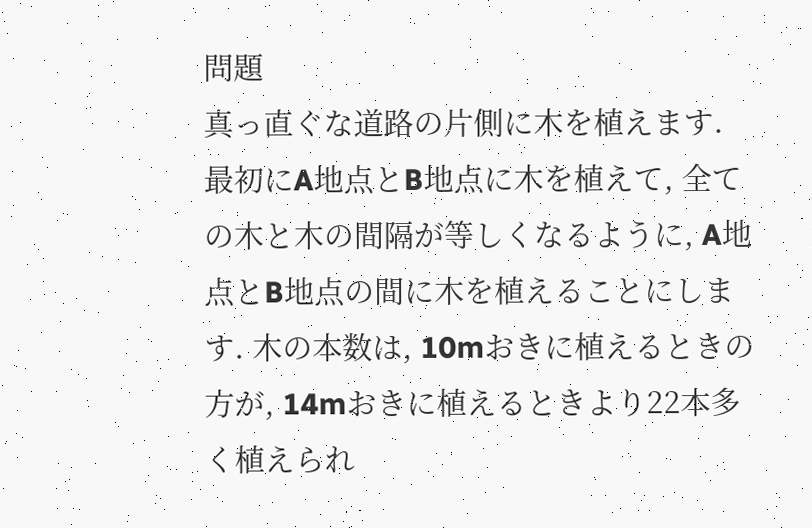問題
真っ直ぐな道路の片側に木を植えます. 最初にA地点とB地点に木を植えて, 全ての木と木の間隔が等しくなるように, A地点とB地点の間に木を植えることにします. 木の本数は, 10mおきに植えるときの方が, 14mおきに植えるときより22本多く植えられ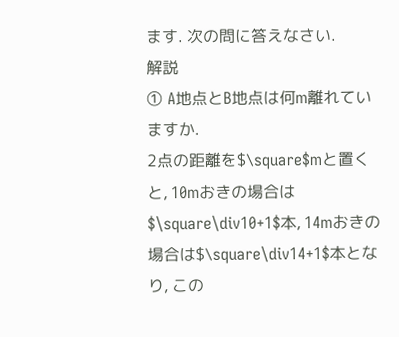ます. 次の問に答えなさい.
解説
① A地点とB地点は何m離れていますか.
2点の距離を$\square$mと置くと, 10mおきの場合は$\square\div10+1$本, 14mおきの場合は$\square\div14+1$本となり, この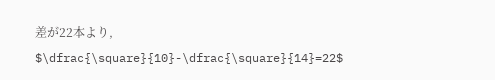差が22本より,
$\dfrac{\square}{10}-\dfrac{\square}{14}=22$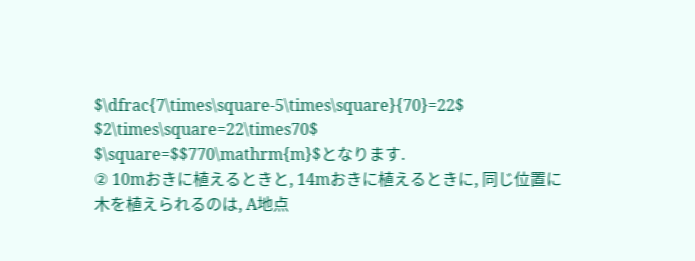$\dfrac{7\times\square-5\times\square}{70}=22$
$2\times\square=22\times70$
$\square=$$770\mathrm{m}$となります.
② 10mおきに植えるときと, 14mおきに植えるときに, 同じ位置に木を植えられるのは, A地点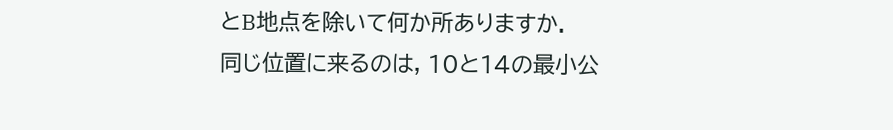とB地点を除いて何か所ありますか.
同じ位置に来るのは, 10と14の最小公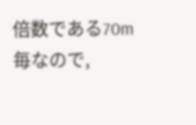倍数である70m毎なので,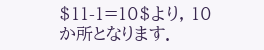$11-1=10$より, 10か所となります.